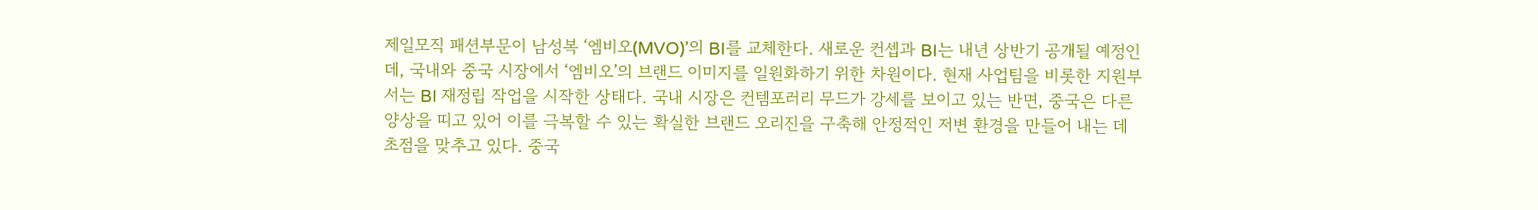제일모직 패션부문이 남성복 ‘엠비오(MVO)’의 BI를 교체한다. 새로운 컨셉과 BI는 내년 상반기 공개될 예정인데, 국내와 중국 시장에서 ‘엠비오’의 브랜드 이미지를 일원화하기 위한 차원이다. 현재 사업팀을 비롯한 지원부서는 BI 재정립 작업을 시작한 상태다. 국내 시장은 컨템포러리 무드가 강세를 보이고 있는 반면, 중국은 다른 양상을 띠고 있어 이를 극복할 수 있는 확실한 브랜드 오리진을 구축해 안정적인 저변 환경을 만들어 내는 데 초점을 맞추고 있다. 중국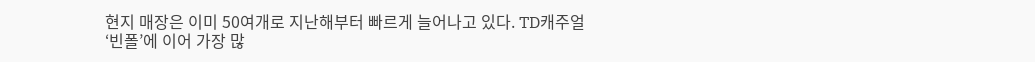현지 매장은 이미 50여개로 지난해부터 빠르게 늘어나고 있다. TD캐주얼 ‘빈폴’에 이어 가장 많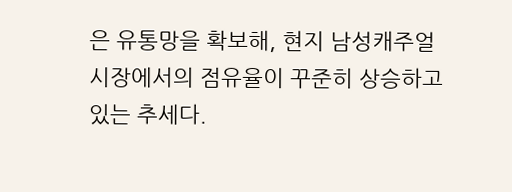은 유통망을 확보해, 현지 남성캐주얼 시장에서의 점유율이 꾸준히 상승하고 있는 추세다.